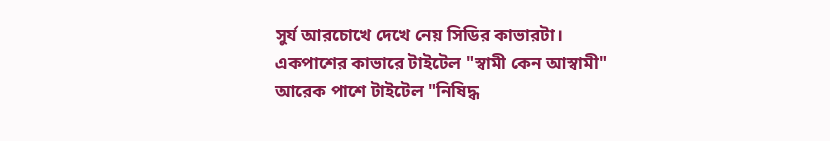সুর্য আরচোখে দেখে নেয় সিডির কাভারটা। একপাশের কাভারে টাইটেল "স্বামী কেন আস্বামী" আরেক পাশে টাইটেল "নিষিদ্ধ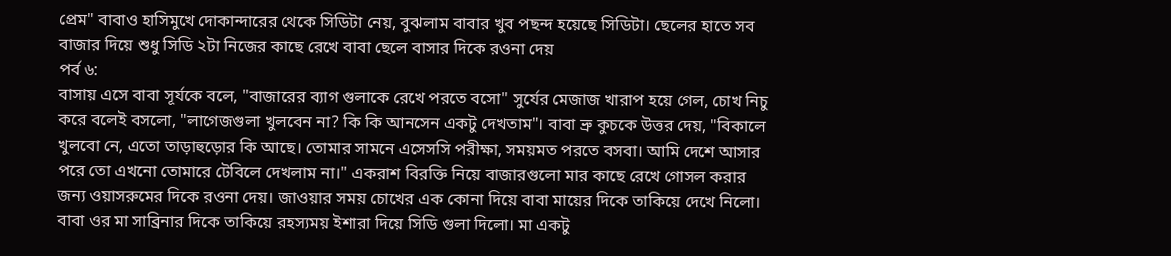প্রেম" বাবাও হাসিমুখে দোকান্দারের থেকে সিডিটা নেয়, বুঝলাম বাবার খুব পছন্দ হয়েছে সিডিটা। ছেলের হাতে সব বাজার দিয়ে শুধু সিডি ২টা নিজের কাছে রেখে বাবা ছেলে বাসার দিকে রওনা দেয়
পর্ব ৬:
বাসায় এসে বাবা সূর্যকে বলে, "বাজারের ব্যাগ গুলাকে রেখে পরতে বসো" সুর্যের মেজাজ খারাপ হয়ে গেল, চোখ নিচু করে বলেই বসলো, "লাগেজগুলা খুলবেন না? কি কি আনসেন একটু দেখতাম"। বাবা ভ্রু কুচকে উত্তর দেয়, "বিকালে খুলবো নে, এতো তাড়াহুড়োর কি আছে। তোমার সামনে এসেসসি পরীক্ষা, সময়মত পরতে বসবা। আমি দেশে আসার পরে তো এখনো তোমারে টেবিলে দেখলাম না।" একরাশ বিরক্তি নিয়ে বাজারগুলো মার কাছে রেখে গোসল করার জন্য ওয়াসরুমের দিকে রওনা দেয়। জাওয়ার সময় চোখের এক কোনা দিয়ে বাবা মায়ের দিকে তাকিয়ে দেখে নিলো। বাবা ওর মা সাব্রিনার দিকে তাকিয়ে রহস্যময় ইশারা দিয়ে সিডি গুলা দিলো। মা একটু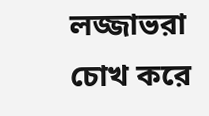লজ্জাভরা চোখ করে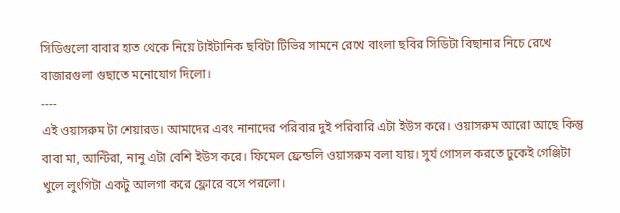সিডিগুলো বাবার হাত থেকে নিয়ে টাইটানিক ছবিটা টিভির সামনে রেখে বাংলা ছবির সিডিটা বিছানার নিচে রেখে বাজারগুলা গুছাতে মনোযোগ দিলো।
----
এই ওয়াসরুম টা শেয়ারড। আমাদের এবং নানাদের পরিবার দুই পরিবারি এটা ইউস করে। ওয়াসরুম আরো আছে কিন্তু বাবা মা, আন্টিরা, নানু এটা বেশি ইউস করে। ফিমেল ফ্রেন্ডলি ওয়াসরুম বলা যায়। সুর্য গোসল করতে ঢুকেই গেঞ্জিটা খুলে লুংগিটা একটু আলগা করে ফ্লোরে বসে পরলো।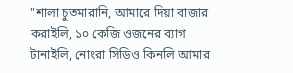"শালা চুতমারানি, আমারে দিয়া বাজার করাইলি, ১০ কেজি ওজনের ব্যাগ টানাইলি, নোংরা সিডিও কিনলি আমার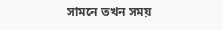সামনে তখন সময়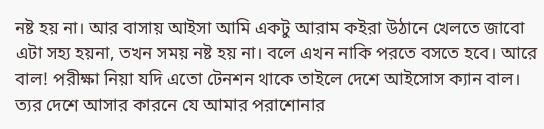নষ্ট হয় না। আর বাসায় আইসা আমি একটু আরাম কইরা উঠানে খেলতে জাবো এটা সহ্য হয়না, তখন সময় নষ্ট হয় না। বলে এখন নাকি পরতে বসতে হবে। আরে বাল! পরীক্ষা নিয়া যদি এতো টেনশন থাকে তাইলে দেশে আইসোস ক্যান বাল। ত্যর দেশে আসার কারনে যে আমার পরাশোনার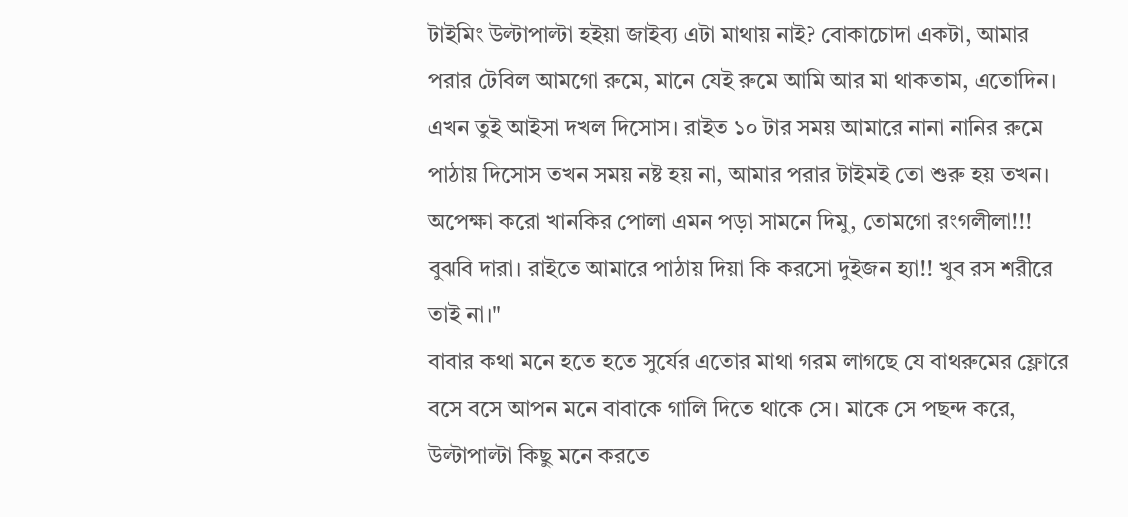টাইমিং উল্টাপাল্টা হইয়া জাইব্য এটা মাথায় নাই? বোকাচোদা একটা, আমার পরার টেবিল আমগো রুমে, মানে যেই রুমে আমি আর মা থাকতাম, এতোদিন। এখন তুই আইসা দখল দিসোস। রাইত ১০ টার সময় আমারে নানা নানির রুমে পাঠায় দিসোস তখন সময় নষ্ট হয় না, আমার পরার টাইমই তো শুরু হয় তখন। অপেক্ষা করো খানকির পোলা এমন পড়া সামনে দিমু, তোমগো রংগলীলা!!! বুঝবি দারা। রাইতে আমারে পাঠায় দিয়া কি করসো দুইজন হ্যা!! খুব রস শরীরে তাই না।"
বাবার কথা মনে হতে হতে সুর্যের এতোর মাথা গরম লাগছে যে বাথরুমের ফ্লোরে বসে বসে আপন মনে বাবাকে গালি দিতে থাকে সে। মাকে সে পছন্দ করে, উল্টাপাল্টা কিছু মনে করতে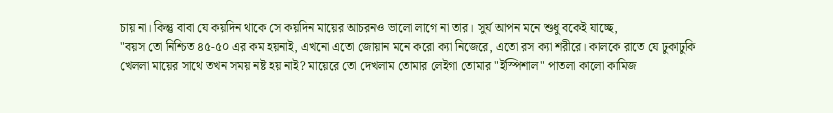চায় না। কিন্তু বাবা যে কয়দিন থাকে সে কয়দিন মায়ের আচরনও ভালো লাগে না তার। সুর্য আপন মনে শুধু বকেই যাচ্ছে,
"বয়স তো নিশ্চিত ৪৫-৫০ এর কম হয়নাই, এখনো এতো জোয়ান মনে করো ক্যা নিজেরে, এতো রস ক্যা শরীরে। কালকে রাতে যে ঢুকাঢুকি খেললা মায়ের সাথে তখন সময় নষ্ট হয় নাই? মায়েরে তো দেখলাম তোমার লেইগা তোমার "ইস্পিশাল" পাতলা কালো কামিজ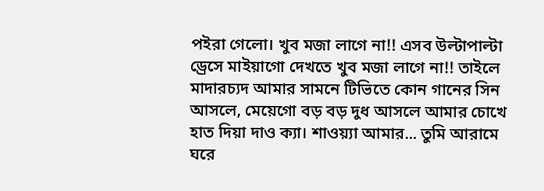পইরা গেলো। খুব মজা লাগে না!! এসব উল্টাপাল্টা ড্রেসে মাইয়াগো দেখতে খুব মজা লাগে না!! তাইলে মাদারচ্যদ আমার সামনে টিভিতে কোন গানের সিন আসলে, মেয়েগো বড় বড় দুধ আসলে আমার চোখে হাত দিয়া দাও ক্যা। শাওয়্যা আমার... তুমি আরামে ঘরে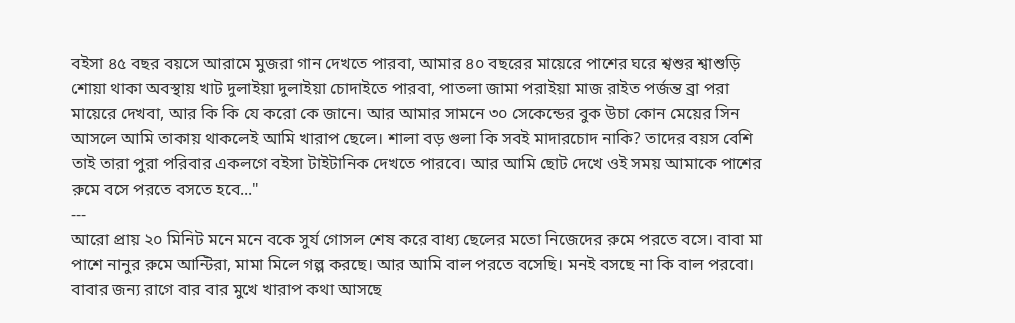বইসা ৪৫ বছর বয়সে আরামে মুজরা গান দেখতে পারবা, আমার ৪০ বছরের মায়েরে পাশের ঘরে শ্বশুর শ্বাশুড়ি শোয়া থাকা অবস্থায় খাট দুলাইয়া দুলাইয়া চোদাইতে পারবা, পাতলা জামা পরাইয়া মাজ রাইত পর্জন্ত ব্রা পরা মায়েরে দেখবা, আর কি কি যে করো কে জানে। আর আমার সামনে ৩০ সেকেন্ডের বুক উচা কোন মেয়ের সিন আসলে আমি তাকায় থাকলেই আমি খারাপ ছেলে। শালা বড় গুলা কি সবই মাদারচোদ নাকি? তাদের বয়স বেশি তাই তারা পুরা পরিবার একলগে বইসা টাইটানিক দেখতে পারবে। আর আমি ছোট দেখে ওই সময় আমাকে পাশের রুমে বসে পরতে বসতে হবে..."
---
আরো প্রায় ২০ মিনিট মনে মনে বকে সুর্য গোসল শেষ করে বাধ্য ছেলের মতো নিজেদের রুমে পরতে বসে। বাবা মা পাশে নানুর রুমে আন্টিরা, মামা মিলে গল্প করছে। আর আমি বাল পরতে বসেছি। মনই বসছে না কি বাল পরবো। বাবার জন্য রাগে বার বার মুখে খারাপ কথা আসছে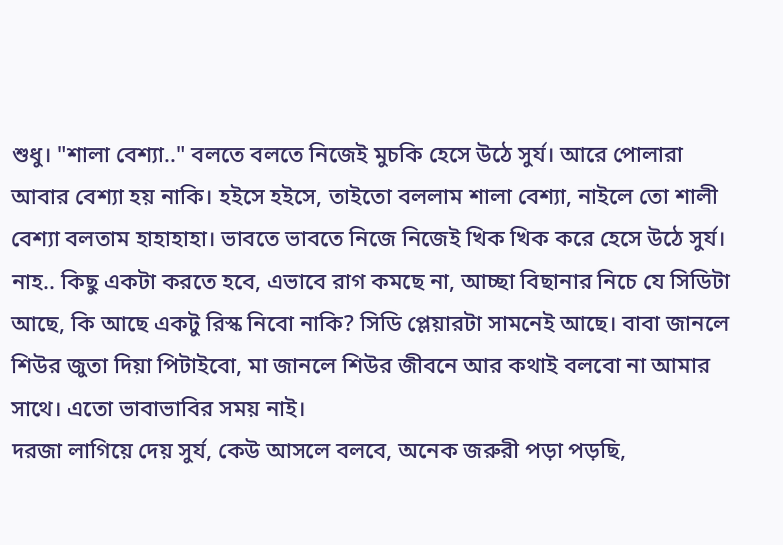শুধু। "শালা বেশ্যা.." বলতে বলতে নিজেই মুচকি হেসে উঠে সুর্য। আরে পোলারা আবার বেশ্যা হয় নাকি। হইসে হইসে, তাইতো বললাম শালা বেশ্যা, নাইলে তো শালী বেশ্যা বলতাম হাহাহাহা। ভাবতে ভাবতে নিজে নিজেই খিক খিক করে হেসে উঠে সুর্য। নাহ.. কিছু একটা করতে হবে, এভাবে রাগ কমছে না, আচ্ছা বিছানার নিচে যে সিডিটা আছে, কি আছে একটু রিস্ক নিবো নাকি? সিডি প্লেয়ারটা সামনেই আছে। বাবা জানলে শিউর জুতা দিয়া পিটাইবো, মা জানলে শিউর জীবনে আর কথাই বলবো না আমার সাথে। এতো ভাবাভাবির সময় নাই।
দরজা লাগিয়ে দেয় সুর্য, কেউ আসলে বলবে, অনেক জরুরী পড়া পড়ছি,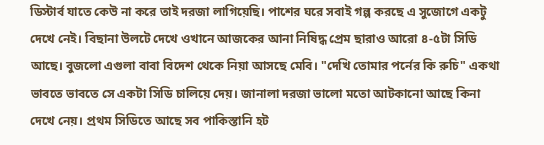ডিস্টার্ব যাতে কেউ না করে তাই দরজা লাগিয়েছি। পাশের ঘরে সবাই গল্প করছে এ সুজোগে একটু দেখে নেই। বিছানা উলটে দেখে ওখানে আজকের আনা নিষিদ্ধ প্রেম ছারাও আরো ৪-৫টা সিডি আছে। বুজলো এগুলা বাবা বিদেশ থেকে নিয়া আসছে মেবি। "দেখি তোমার পর্নের কি রুচি" একথা ভাবতে ভাবতে সে একটা সিডি চালিয়ে দেয়। জানালা দরজা ভালো মতো আটকানো আছে কিনা দেখে নেয়। প্রথম সিডিতে আছে সব পাকিস্তানি হট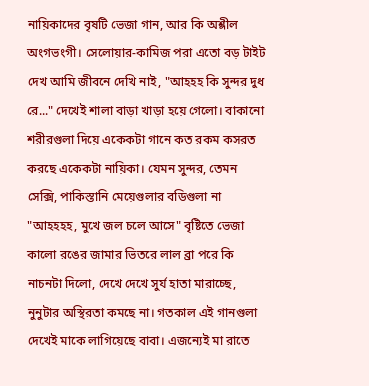নায়িকাদের বৃষটি ভেজা গান, আর কি অশ্লীল অংগভংগী। সেলোয়ার-কামিজ পরা এতো বড় টাইট দেখ আমি জীবনে দেখি নাই, "আহহহ কি সুন্দর দুধ রে..." দেখেই শালা বাড়া খাড়া হয়ে গেলো। বাকানো শরীরগুলা দিয়ে একেকটা গানে কত রকম কসরত করছে একেকটা নায়িকা। যেমন সুন্দর, তেমন সেক্সি, পাকিস্তানি মেয়েগুলার বডিগুলা না "আহহহহ, মুখে জল চলে আসে" বৃষ্টিতে ভেজা কালো রঙের জামার ভিতরে লাল ব্রা পরে কি নাচনটা দিলো, দেখে দেখে সুর্য হাতা মারাচ্ছে, নুনুটার অস্থিরতা কমছে না। গতকাল এই গানগুলা দেখেই মাকে লাগিয়েছে বাবা। এজন্যেই মা রাতে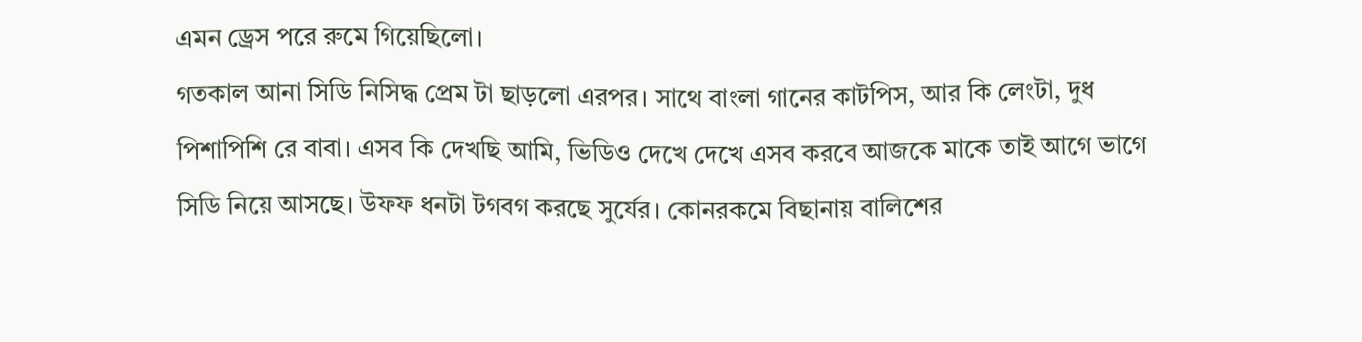এমন ড্রেস পরে রুমে গিয়েছিলো।
গতকাল আনা সিডি নিসিদ্ধ প্রেম টা ছাড়লো এরপর। সাথে বাংলা গানের কাটপিস, আর কি লেংটা, দুধ পিশাপিশি রে বাবা। এসব কি দেখছি আমি, ভিডিও দেখে দেখে এসব করবে আজকে মাকে তাই আগে ভাগে সিডি নিয়ে আসছে। উফফ ধনটা টগবগ করছে সুর্যের। কোনরকমে বিছানায় বালিশের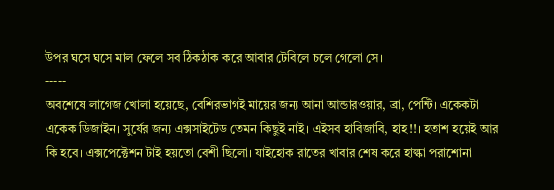উপর ঘসে ঘসে মাল ফেলে সব ঠিকঠাক করে আবার টেবিলে চলে গেলো সে।
-----
অবশেষে লাগেজ খোলা হয়েছে, বেশিরভাগই মায়ের জন্য আনা আন্ডারওয়ার, ব্রা, পেন্টি। একেকটা একেক ডিজাইন। সুর্যের জন্য এক্সসাইটেড তেমন কিছুই নাই। এইসব হাবিজাবি, হাহ!!। হতাশ হয়েই আর কি হবে। এক্সপেক্টেশন টাই হয়তো বেশী ছিলো। যাইহোক রাতের খাবার শেষ করে হাল্কা পরাশোনা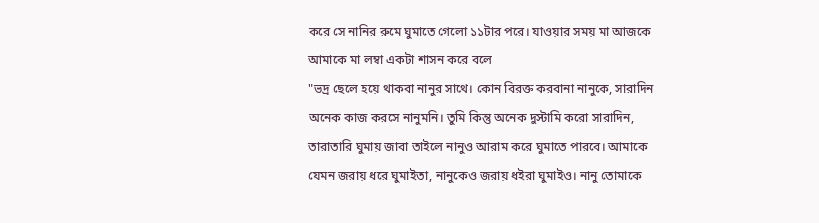করে সে নানির রুমে ঘুমাতে গেলো ১১টার পরে। যাওয়ার সময় মা আজকে আমাকে মা লম্বা একটা শাসন করে বলে
"ভদ্র ছেলে হয়ে থাকবা নানুর সাথে। কোন বিরক্ত করবানা নানুকে, সারাদিন অনেক কাজ করসে নানুমনি। তুমি কিন্তু অনেক দুস্টামি করো সারাদিন, তারাতারি ঘুমায় জাবা তাইলে নানুও আরাম করে ঘুমাতে পারবে। আমাকে যেমন জরায় ধরে ঘুমাইতা, নানুকেও জরায় ধইরা ঘুমাইও। নানু তোমাকে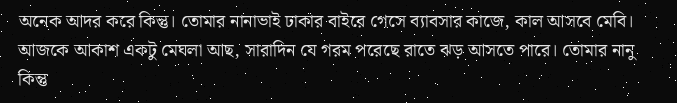অনেক আদর করে কিন্তু। তোমার নানাভাই ঢাকার বাইরে গেসে ব্যাবসার কাজে, কাল আসবে মেবি। আজকে আকাশ একটু মেঘলা আছ, সারাদিন যে গরম পরেছে রাতে ঝড় আসতে পারে। তোমার নানু কিন্তু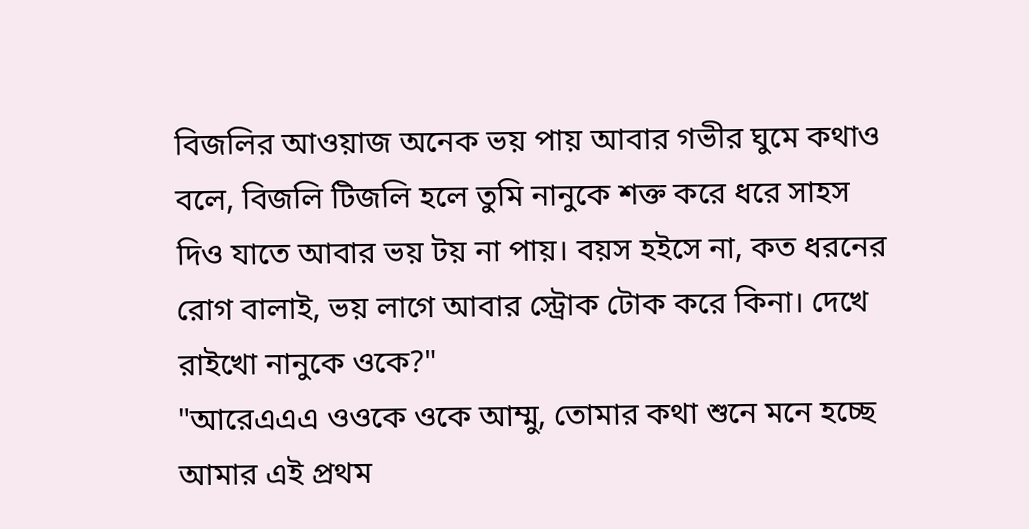বিজলির আওয়াজ অনেক ভয় পায় আবার গভীর ঘুমে কথাও বলে, বিজলি টিজলি হলে তুমি নানুকে শক্ত করে ধরে সাহস দিও যাতে আবার ভয় টয় না পায়। বয়স হইসে না, কত ধরনের রোগ বালাই, ভয় লাগে আবার স্ট্রোক টোক করে কিনা। দেখে রাইখো নানুকে ওকে?"
"আরেএএএ ওওকে ওকে আম্মু, তোমার কথা শুনে মনে হচ্ছে আমার এই প্রথম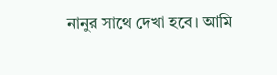নানুর সাথে দেখা হবে। আমি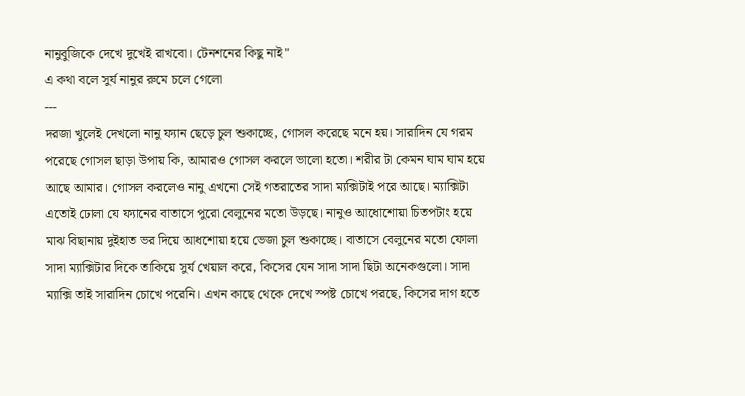নানুবুজিকে দেখে দুখেই রাখবো। টেনশনের কিছু নাই"
এ কথা বলে সুর্য নানুর রুমে চলে গেলো
---
দরজা খুলেই দেখলো নানু ফ্যান ছেড়ে চুল শুকাচ্ছে, গোসল করেছে মনে হয়। সারাদিন যে গরম পরেছে গোসল ছাড়া উপায় কি, আমারও গোসল করলে ভালো হতো। শরীর টা কেমন ঘাম ঘাম হয়ে আছে আমার। গোসল করলেও নানু এখনো সেই গতরাতের সাদা ম্যক্সিটাই পরে আছে। ম্যাক্সিটা এতোই ঢোলা যে ফ্যানের বাতাসে পুরো বেলুনের মতো উড়ছে। নানুও আধোশোয়া চিতপটাং হয়ে মাঝ বিছানায় দুইহাত ভর দিয়ে আধশোয়া হয়ে ভেজা চুল শুকাচ্ছে। বাতাসে বেলুনের মতো ফোলা সাদা ম্যাক্সিটার দিকে তাকিয়ে সুর্য খেয়াল করে, কিসের যেন সাদা সাদা ছিটা অনেকগুলো। সাদা ম্যাক্সি তাই সারাদিন চোখে পরেনি। এখন কাছে থেকে দেখে স্পষ্ট চোখে পরছে, কিসের দাগ হতে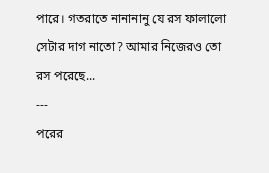পারে। গতরাতে নানানানু যে রস ফালালো সেটার দাগ নাতো? আমার নিজেরও তো রস পরেছে...
---
পরের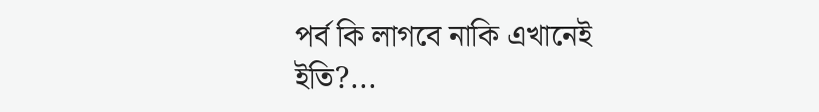পর্ব কি লাগবে নাকি এখানেই ইতি?...